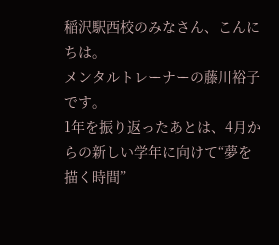稲沢駅西校のみなさん、こんにちは。
メンタルトレーナーの藤川裕子です。
1年を振り返ったあとは、4月からの新しい学年に向けて“夢を描く時間”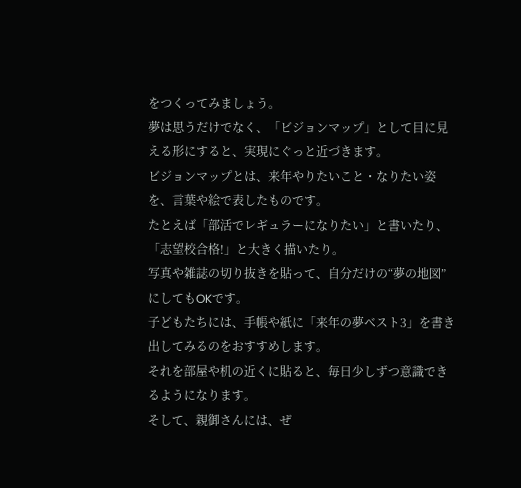をつくってみましょう。
夢は思うだけでなく、「ビジョンマップ」として目に見える形にすると、実現にぐっと近づきます。
ビジョンマップとは、来年やりたいこと・なりたい姿を、言葉や絵で表したものです。
たとえば「部活でレギュラーになりたい」と書いたり、「志望校合格!」と大きく描いたり。
写真や雑誌の切り抜きを貼って、自分だけの“夢の地図”にしてもOKです。
子どもたちには、手帳や紙に「来年の夢ベスト3」を書き出してみるのをおすすめします。
それを部屋や机の近くに貼ると、毎日少しずつ意識できるようになります。
そして、親御さんには、ぜ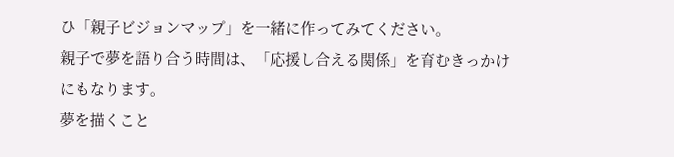ひ「親子ビジョンマップ」を一緒に作ってみてください。
親子で夢を語り合う時間は、「応援し合える関係」を育むきっかけにもなります。
夢を描くこと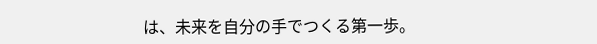は、未来を自分の手でつくる第一歩。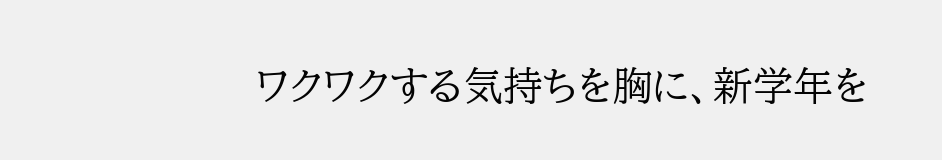ワクワクする気持ちを胸に、新学年を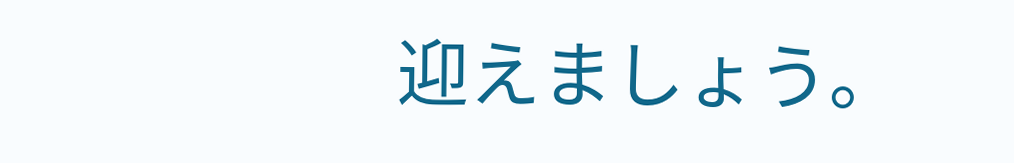迎えましょう。